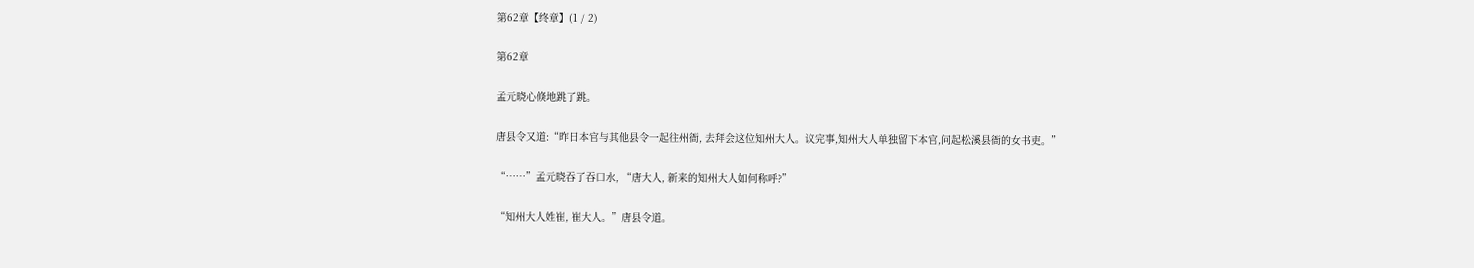第62章【终章】(1 / 2)

第62章

孟元晓心倏地跳了跳。

唐县令又道:“昨日本官与其他县令一起往州衙, 去拜会这位知州大人。议完事,知州大人单独留下本官,问起松溪县衙的女书吏。”

“……”孟元晓吞了吞口水, “唐大人, 新来的知州大人如何称呼?”

“知州大人姓崔, 崔大人。”唐县令道。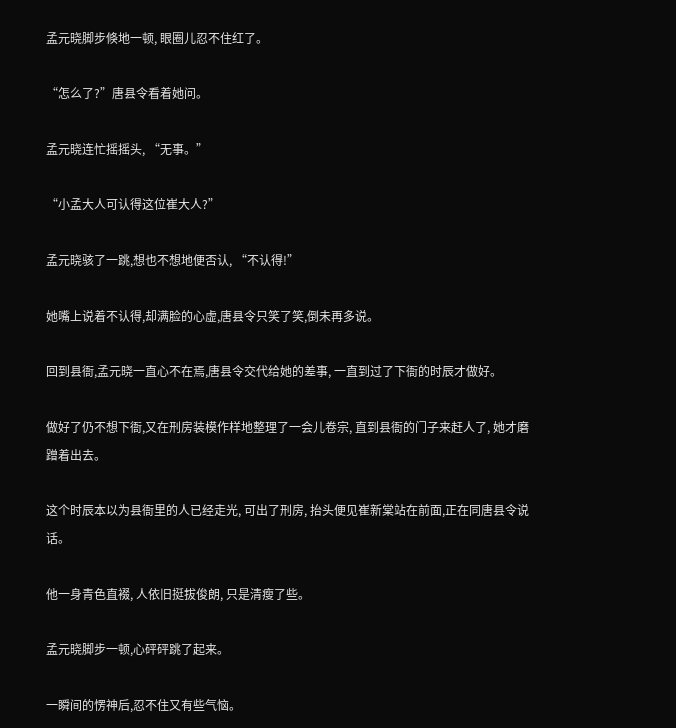孟元晓脚步倏地一顿, 眼圈儿忍不住红了。

“怎么了?”唐县令看着她问。

孟元晓连忙摇摇头, “无事。”

“小孟大人可认得这位崔大人?”

孟元晓骇了一跳,想也不想地便否认, “不认得!”

她嘴上说着不认得,却满脸的心虚,唐县令只笑了笑,倒未再多说。

回到县衙,孟元晓一直心不在焉,唐县令交代给她的差事, 一直到过了下衙的时辰才做好。

做好了仍不想下衙,又在刑房装模作样地整理了一会儿卷宗, 直到县衙的门子来赶人了, 她才磨蹭着出去。

这个时辰本以为县衙里的人已经走光, 可出了刑房, 抬头便见崔新棠站在前面,正在同唐县令说话。

他一身青色直裰, 人依旧挺拔俊朗, 只是清瘦了些。

孟元晓脚步一顿,心砰砰跳了起来。

一瞬间的愣神后,忍不住又有些气恼。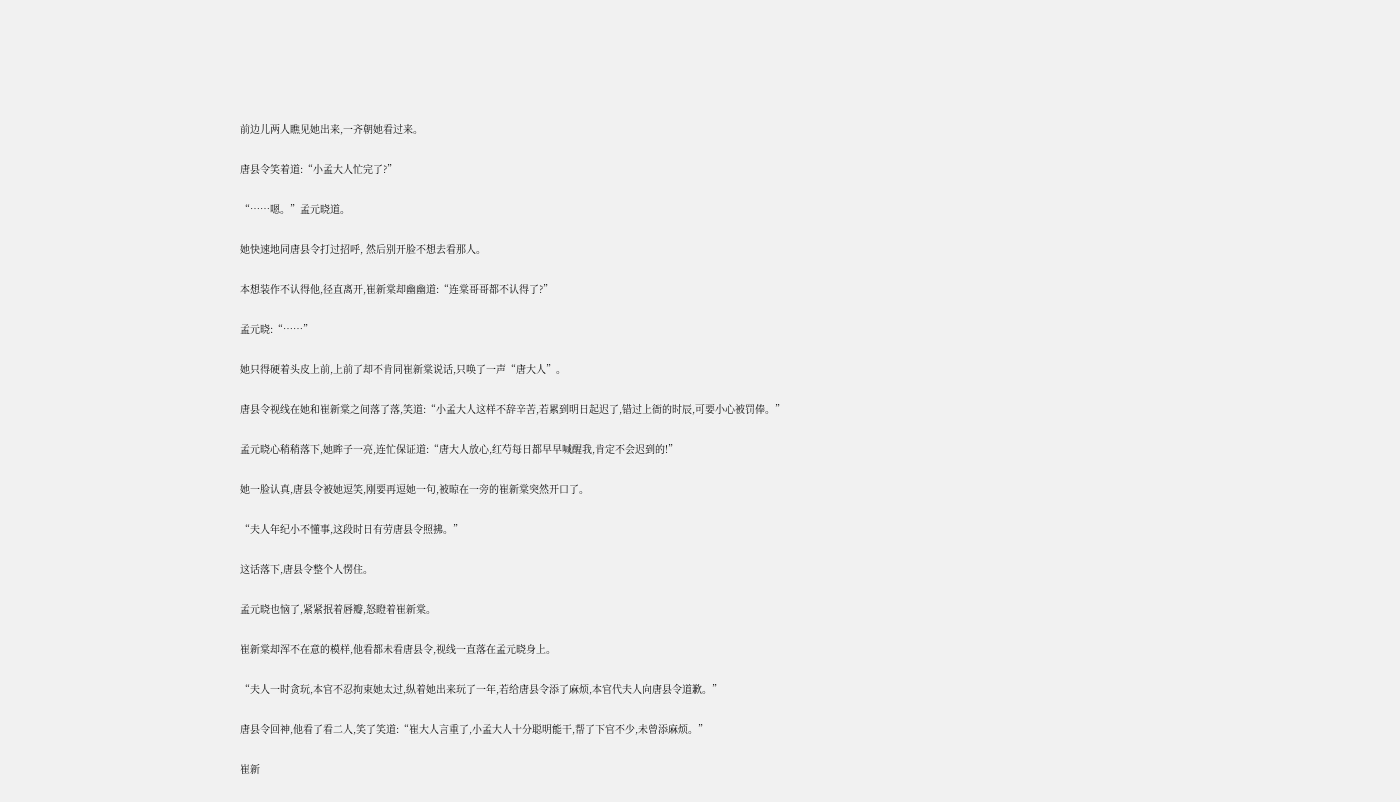前边儿两人瞧见她出来,一齐朝她看过来。

唐县令笑着道:“小孟大人忙完了?”

“……嗯。”孟元晓道。

她快速地同唐县令打过招呼, 然后别开脸不想去看那人。

本想装作不认得他,径直离开,崔新棠却幽幽道:“连棠哥哥都不认得了?”

孟元晓:“……”

她只得硬着头皮上前,上前了却不肯同崔新棠说话,只唤了一声“唐大人”。

唐县令视线在她和崔新棠之间落了落,笑道:“小孟大人这样不辞辛苦,若累到明日起迟了,错过上衙的时辰,可要小心被罚俸。”

孟元晓心稍稍落下,她眸子一亮,连忙保证道:“唐大人放心,红芍每日都早早喊醒我,肯定不会迟到的!”

她一脸认真,唐县令被她逗笑,刚要再逗她一句,被晾在一旁的崔新棠突然开口了。

“夫人年纪小不懂事,这段时日有劳唐县令照拂。”

这话落下,唐县令整个人愣住。

孟元晓也恼了,紧紧抿着唇瓣,怒瞪着崔新棠。

崔新棠却浑不在意的模样,他看都未看唐县令,视线一直落在孟元晓身上。

“夫人一时贪玩,本官不忍拘束她太过,纵着她出来玩了一年,若给唐县令添了麻烦,本官代夫人向唐县令道歉。”

唐县令回神,他看了看二人,笑了笑道:“崔大人言重了,小孟大人十分聪明能干,帮了下官不少,未曾添麻烦。”

崔新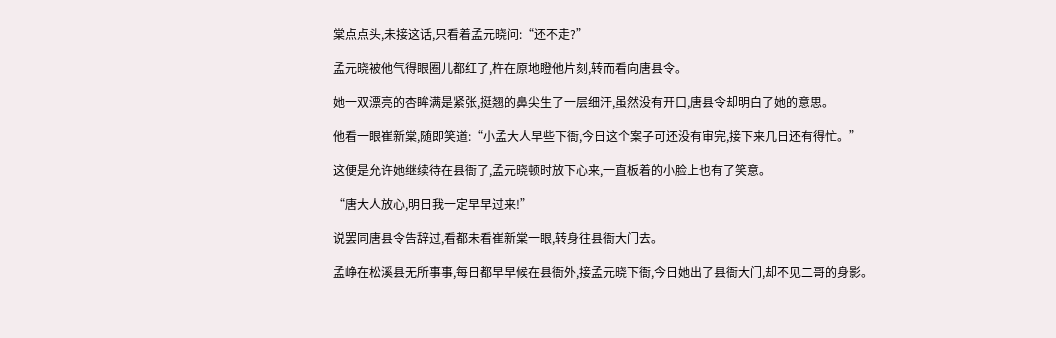棠点点头,未接这话,只看着孟元晓问:“还不走?”

孟元晓被他气得眼圈儿都红了,杵在原地瞪他片刻,转而看向唐县令。

她一双漂亮的杏眸满是紧张,挺翘的鼻尖生了一层细汗,虽然没有开口,唐县令却明白了她的意思。

他看一眼崔新棠,随即笑道:“小孟大人早些下衙,今日这个案子可还没有审完,接下来几日还有得忙。”

这便是允许她继续待在县衙了,孟元晓顿时放下心来,一直板着的小脸上也有了笑意。

“唐大人放心,明日我一定早早过来!”

说罢同唐县令告辞过,看都未看崔新棠一眼,转身往县衙大门去。

孟峥在松溪县无所事事,每日都早早候在县衙外,接孟元晓下衙,今日她出了县衙大门,却不见二哥的身影。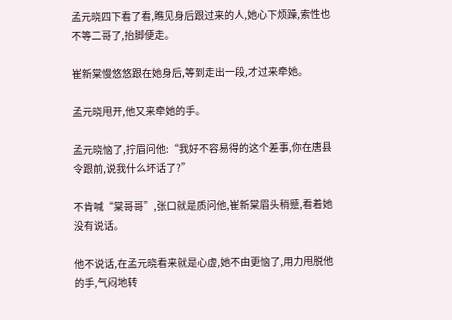孟元晓四下看了看,瞧见身后跟过来的人,她心下烦躁,索性也不等二哥了,抬脚便走。

崔新棠慢悠悠跟在她身后,等到走出一段,才过来牵她。

孟元晓甩开,他又来牵她的手。

孟元晓恼了,拧眉问他:“我好不容易得的这个差事,你在唐县令跟前,说我什么坏话了?”

不肯喊“棠哥哥”,张口就是质问他,崔新棠眉头稍蹙,看着她没有说话。

他不说话,在孟元晓看来就是心虚,她不由更恼了,用力甩脱他的手,气闷地转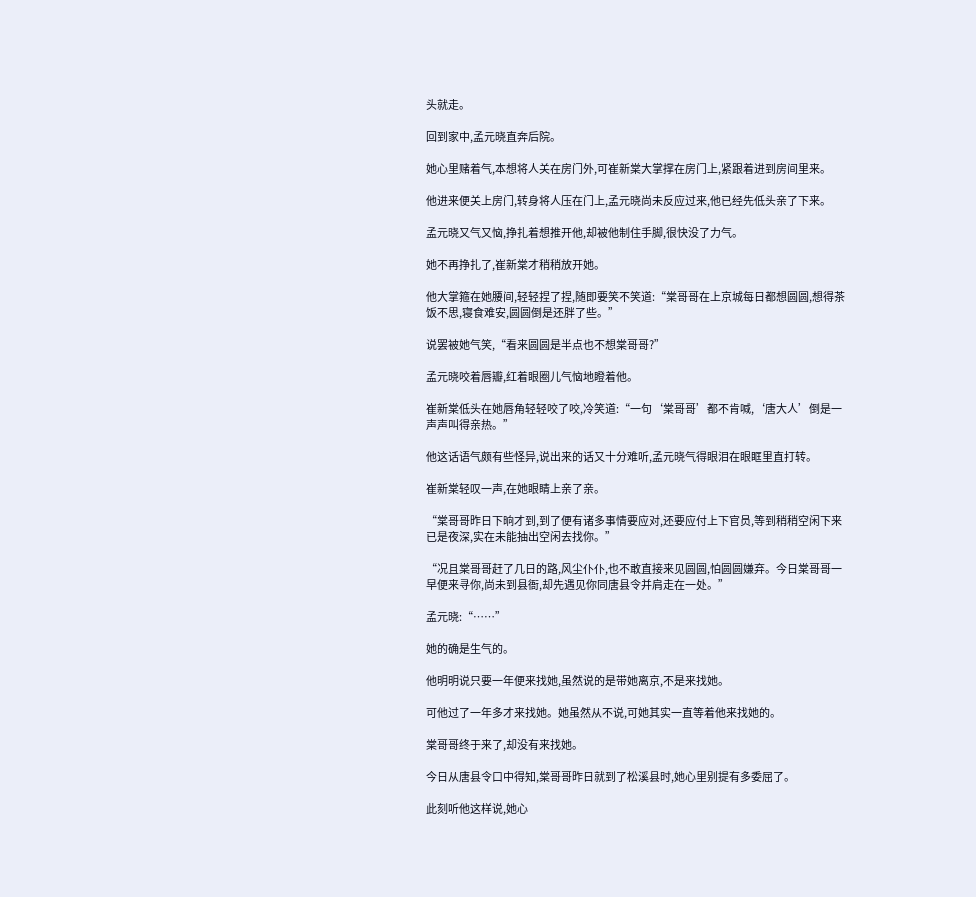头就走。

回到家中,孟元晓直奔后院。

她心里赌着气,本想将人关在房门外,可崔新棠大掌撑在房门上,紧跟着进到房间里来。

他进来便关上房门,转身将人压在门上,孟元晓尚未反应过来,他已经先低头亲了下来。

孟元晓又气又恼,挣扎着想推开他,却被他制住手脚,很快没了力气。

她不再挣扎了,崔新棠才稍稍放开她。

他大掌箍在她腰间,轻轻捏了捏,随即要笑不笑道:“棠哥哥在上京城每日都想圆圆,想得茶饭不思,寝食难安,圆圆倒是还胖了些。”

说罢被她气笑,“看来圆圆是半点也不想棠哥哥?”

孟元晓咬着唇瓣,红着眼圈儿气恼地瞪着他。

崔新棠低头在她唇角轻轻咬了咬,冷笑道:“一句‘棠哥哥’都不肯喊,‘唐大人’倒是一声声叫得亲热。”

他这话语气颇有些怪异,说出来的话又十分难听,孟元晓气得眼泪在眼眶里直打转。

崔新棠轻叹一声,在她眼睛上亲了亲。

“棠哥哥昨日下晌才到,到了便有诸多事情要应对,还要应付上下官员,等到稍稍空闲下来已是夜深,实在未能抽出空闲去找你。”

“况且棠哥哥赶了几日的路,风尘仆仆,也不敢直接来见圆圆,怕圆圆嫌弃。今日棠哥哥一早便来寻你,尚未到县衙,却先遇见你同唐县令并肩走在一处。”

孟元晓:“……”

她的确是生气的。

他明明说只要一年便来找她,虽然说的是带她离京,不是来找她。

可他过了一年多才来找她。她虽然从不说,可她其实一直等着他来找她的。

棠哥哥终于来了,却没有来找她。

今日从唐县令口中得知,棠哥哥昨日就到了松溪县时,她心里别提有多委屈了。

此刻听他这样说,她心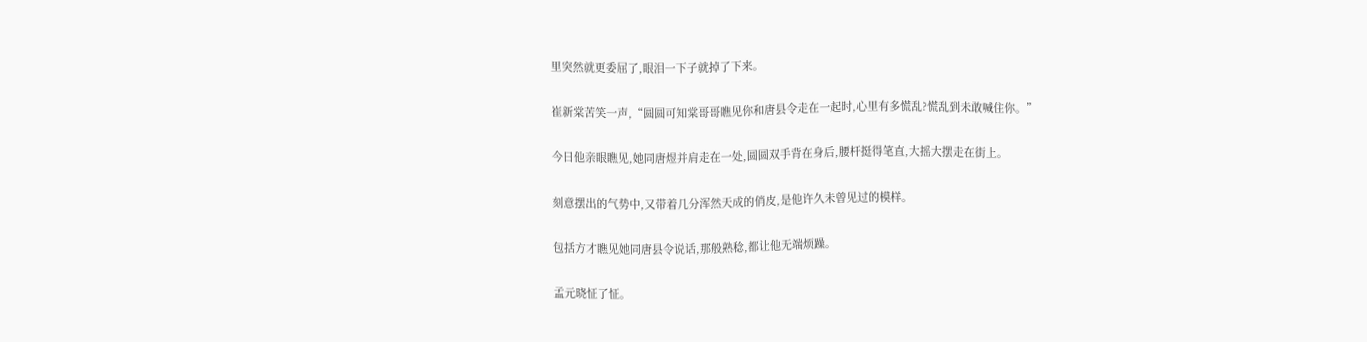里突然就更委屈了,眼泪一下子就掉了下来。

崔新棠苦笑一声,“圆圆可知棠哥哥瞧见你和唐县令走在一起时,心里有多慌乱?慌乱到未敢喊住你。”

今日他亲眼瞧见,她同唐煜并肩走在一处,圆圆双手背在身后,腰杆挺得笔直,大摇大摆走在街上。

刻意摆出的气势中,又带着几分浑然天成的俏皮,是他许久未曾见过的模样。

包括方才瞧见她同唐县令说话,那般熟稔,都让他无端烦躁。

孟元晓怔了怔。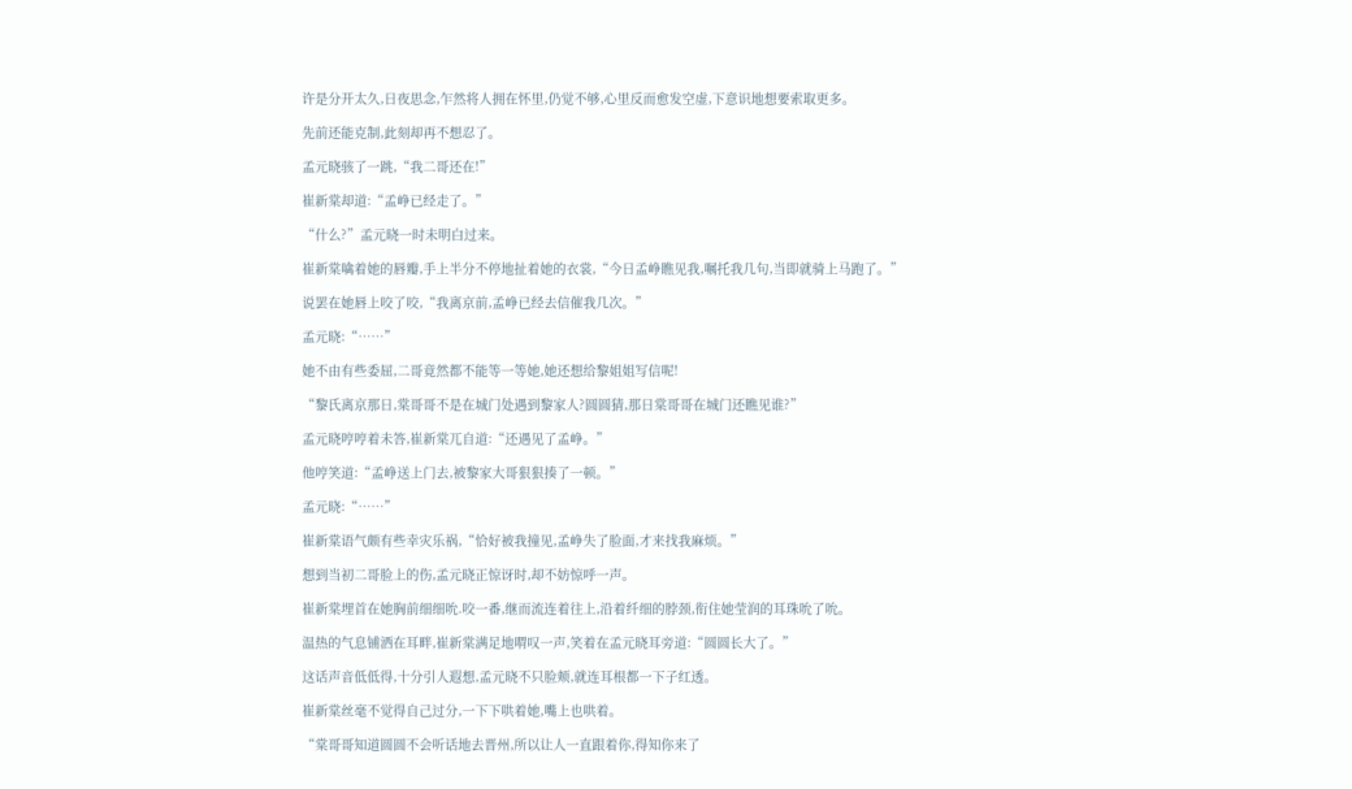许是分开太久,日夜思念,乍然将人拥在怀里,仍觉不够,心里反而愈发空虚,下意识地想要索取更多。

先前还能克制,此刻却再不想忍了。

孟元晓骇了一跳,“我二哥还在!”

崔新棠却道:“孟峥已经走了。”

“什么?”孟元晓一时未明白过来。

崔新棠噙着她的唇瓣,手上半分不停地扯着她的衣裳,“今日孟峥瞧见我,嘱托我几句,当即就骑上马跑了。”

说罢在她唇上咬了咬,“我离京前,孟峥已经去信催我几次。”

孟元晓:“……”

她不由有些委屈,二哥竟然都不能等一等她,她还想给黎姐姐写信呢!

“黎氏离京那日,棠哥哥不是在城门处遇到黎家人?圆圆猜,那日棠哥哥在城门还瞧见谁?”

孟元晓哼哼着未答,崔新棠兀自道:“还遇见了孟峥。”

他哼笑道:“孟峥送上门去,被黎家大哥狠狠揍了一顿。”

孟元晓:“……”

崔新棠语气颇有些幸灾乐祸,“恰好被我撞见,孟峥失了脸面,才来找我麻烦。”

想到当初二哥脸上的伤,孟元晓正惊讶时,却不妨惊呼一声。

崔新棠埋首在她胸前细细吮.咬一番,继而流连着往上,沿着纤细的脖颈,衔住她莹润的耳珠吮了吮。

温热的气息铺洒在耳畔,崔新棠满足地喟叹一声,笑着在孟元晓耳旁道:“圆圆长大了。”

这话声音低低得,十分引人遐想,孟元晓不只脸颊,就连耳根都一下子红透。

崔新棠丝毫不觉得自己过分,一下下哄着她,嘴上也哄着。

“棠哥哥知道圆圆不会听话地去晋州,所以让人一直跟着你,得知你来了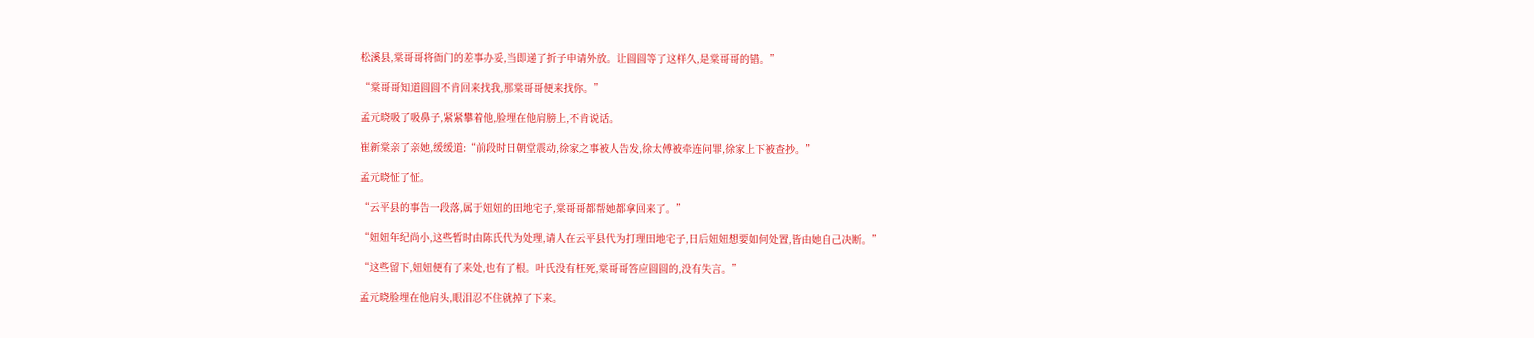松溪县,棠哥哥将衙门的差事办妥,当即递了折子申请外放。让圆圆等了这样久,是棠哥哥的错。”

“棠哥哥知道圆圆不肯回来找我,那棠哥哥便来找你。”

孟元晓吸了吸鼻子,紧紧攀着他,脸埋在他肩膀上,不肯说话。

崔新棠亲了亲她,缓缓道:“前段时日朝堂震动,徐家之事被人告发,徐太傅被牵连问罪,徐家上下被查抄。”

孟元晓怔了怔。

“云平县的事告一段落,属于妞妞的田地宅子,棠哥哥都帮她都拿回来了。”

“妞妞年纪尚小,这些暂时由陈氏代为处理,请人在云平县代为打理田地宅子,日后妞妞想要如何处置,皆由她自己决断。”

“这些留下,妞妞便有了来处,也有了根。叶氏没有枉死,棠哥哥答应圆圆的,没有失言。”

孟元晓脸埋在他肩头,眼泪忍不住就掉了下来。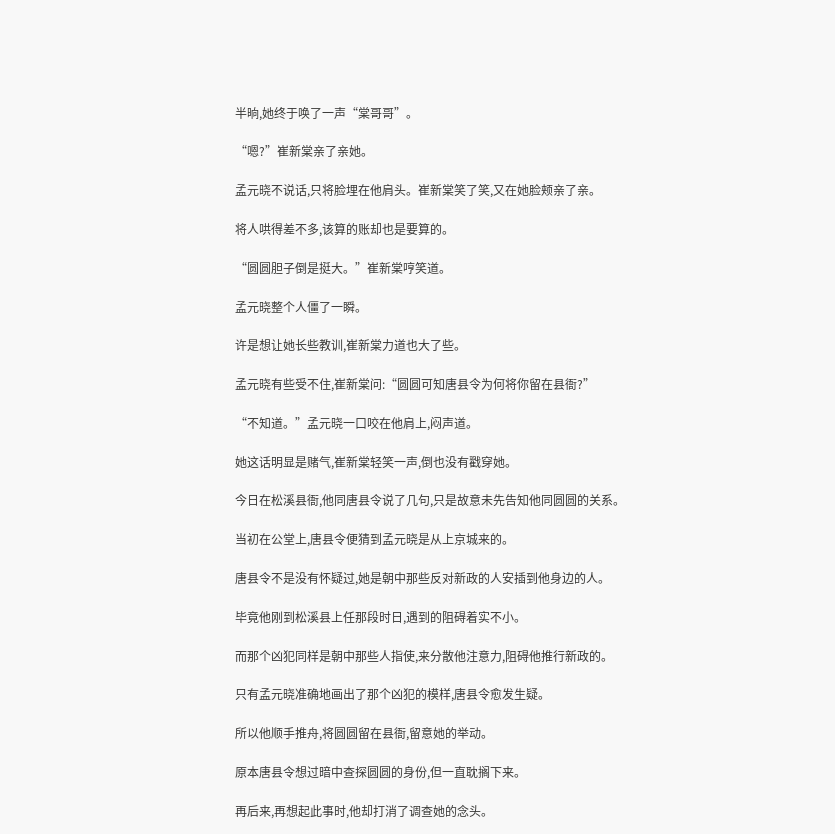半晌,她终于唤了一声“棠哥哥”。

“嗯?”崔新棠亲了亲她。

孟元晓不说话,只将脸埋在他肩头。崔新棠笑了笑,又在她脸颊亲了亲。

将人哄得差不多,该算的账却也是要算的。

“圆圆胆子倒是挺大。”崔新棠哼笑道。

孟元晓整个人僵了一瞬。

许是想让她长些教训,崔新棠力道也大了些。

孟元晓有些受不住,崔新棠问:“圆圆可知唐县令为何将你留在县衙?”

“不知道。”孟元晓一口咬在他肩上,闷声道。

她这话明显是赌气,崔新棠轻笑一声,倒也没有戳穿她。

今日在松溪县衙,他同唐县令说了几句,只是故意未先告知他同圆圆的关系。

当初在公堂上,唐县令便猜到孟元晓是从上京城来的。

唐县令不是没有怀疑过,她是朝中那些反对新政的人安插到他身边的人。

毕竟他刚到松溪县上任那段时日,遇到的阻碍着实不小。

而那个凶犯同样是朝中那些人指使,来分散他注意力,阻碍他推行新政的。

只有孟元晓准确地画出了那个凶犯的模样,唐县令愈发生疑。

所以他顺手推舟,将圆圆留在县衙,留意她的举动。

原本唐县令想过暗中查探圆圆的身份,但一直耽搁下来。

再后来,再想起此事时,他却打消了调查她的念头。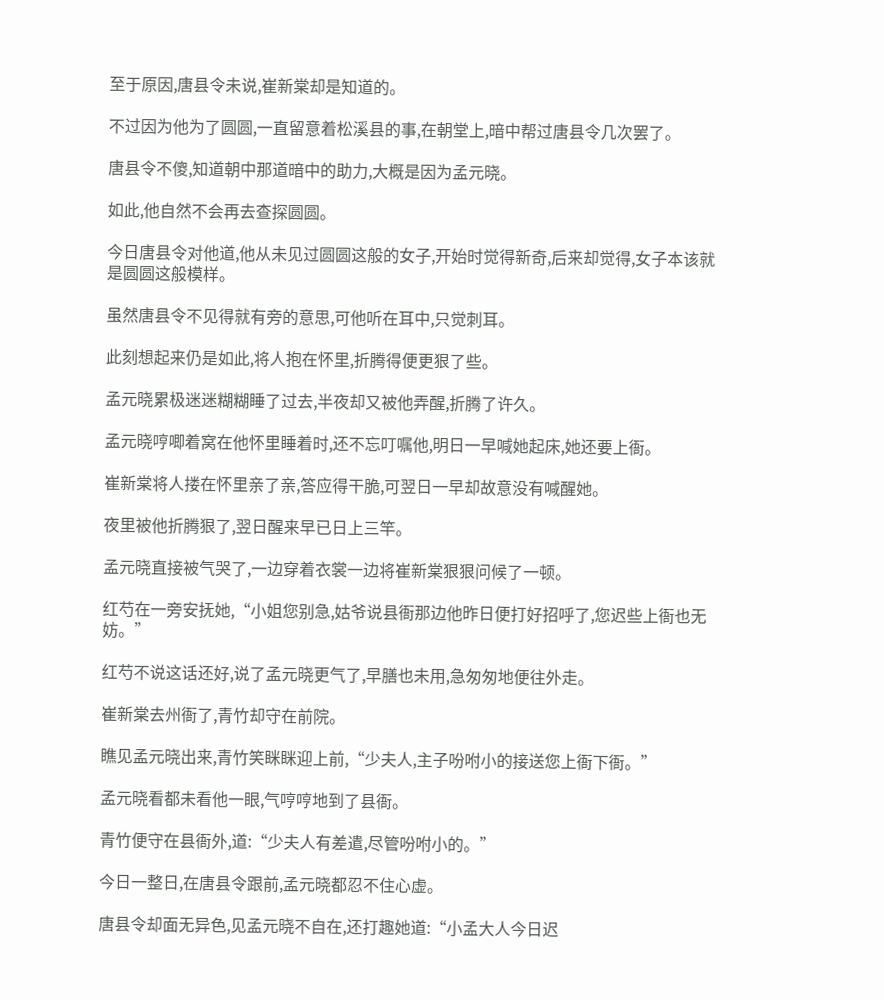至于原因,唐县令未说,崔新棠却是知道的。

不过因为他为了圆圆,一直留意着松溪县的事,在朝堂上,暗中帮过唐县令几次罢了。

唐县令不傻,知道朝中那道暗中的助力,大概是因为孟元晓。

如此,他自然不会再去查探圆圆。

今日唐县令对他道,他从未见过圆圆这般的女子,开始时觉得新奇,后来却觉得,女子本该就是圆圆这般模样。

虽然唐县令不见得就有旁的意思,可他听在耳中,只觉刺耳。

此刻想起来仍是如此,将人抱在怀里,折腾得便更狠了些。

孟元晓累极迷迷糊糊睡了过去,半夜却又被他弄醒,折腾了许久。

孟元晓哼唧着窝在他怀里睡着时,还不忘叮嘱他,明日一早喊她起床,她还要上衙。

崔新棠将人搂在怀里亲了亲,答应得干脆,可翌日一早却故意没有喊醒她。

夜里被他折腾狠了,翌日醒来早已日上三竿。

孟元晓直接被气哭了,一边穿着衣裳一边将崔新棠狠狠问候了一顿。

红芍在一旁安抚她,“小姐您别急,姑爷说县衙那边他昨日便打好招呼了,您迟些上衙也无妨。”

红芍不说这话还好,说了孟元晓更气了,早膳也未用,急匆匆地便往外走。

崔新棠去州衙了,青竹却守在前院。

瞧见孟元晓出来,青竹笑眯眯迎上前,“少夫人,主子吩咐小的接送您上衙下衙。”

孟元晓看都未看他一眼,气哼哼地到了县衙。

青竹便守在县衙外,道:“少夫人有差遣,尽管吩咐小的。”

今日一整日,在唐县令跟前,孟元晓都忍不住心虚。

唐县令却面无异色,见孟元晓不自在,还打趣她道:“小孟大人今日迟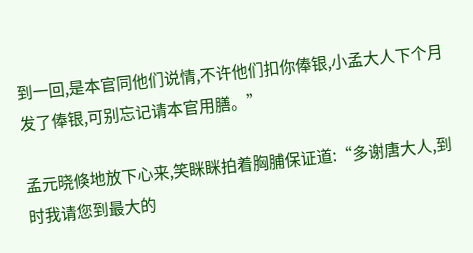到一回,是本官同他们说情,不许他们扣你俸银,小孟大人下个月发了俸银,可别忘记请本官用膳。”

孟元晓倏地放下心来,笑眯眯拍着胸脯保证道:“多谢唐大人,到时我请您到最大的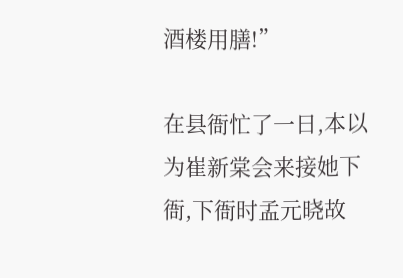酒楼用膳!”

在县衙忙了一日,本以为崔新棠会来接她下衙,下衙时孟元晓故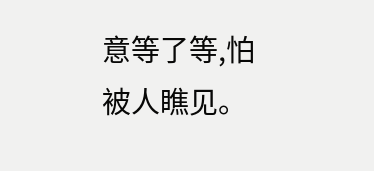意等了等,怕被人瞧见。